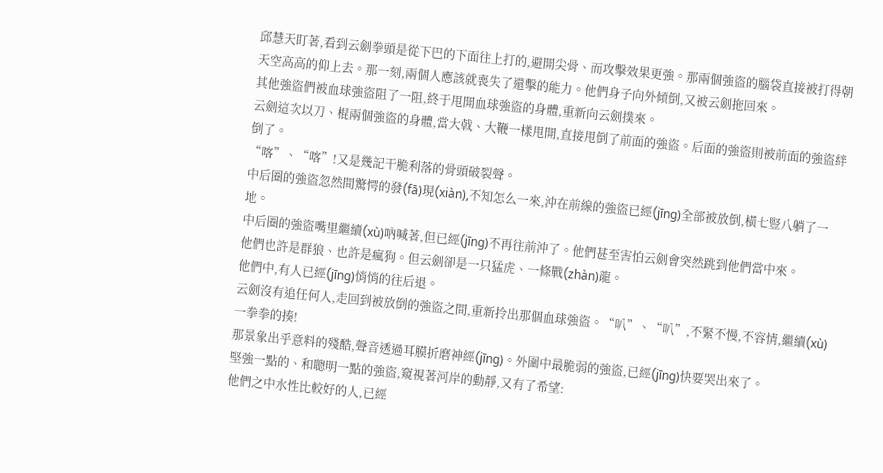邱慧天盯著,看到云劍拳頭是從下巴的下面往上打的,避開尖骨、而攻擊效果更強。那兩個強盜的腦袋直接被打得朝天空高高的仰上去。那一刻,兩個人應該就喪失了還擊的能力。他們身子向外傾倒,又被云劍拖回來。
其他強盜們被血球強盜阻了一阻,終于甩開血球強盜的身體,重新向云劍撲來。
云劍這次以刀、棍兩個強盜的身體,當大戟、大鞭一樣甩開,直接甩倒了前面的強盜。后面的強盜則被前面的強盜絆倒了。
“喀”、“喀”!又是幾記干脆利落的骨頭破裂聲。
中后圈的強盜忽然間驚愕的發(fā)現(xiàn),不知怎么一來,沖在前線的強盜已經(jīng)全部被放倒,橫七豎八躺了一地。
中后圈的強盜嘴里繼續(xù)吶喊著,但已經(jīng)不再往前沖了。他們甚至害怕云劍會突然跳到他們當中來。
他們也許是群狼、也許是瘋狗。但云劍卻是一只猛虎、一條戰(zhàn)龍。
他們中,有人已經(jīng)悄悄的往后退。
云劍沒有追任何人,走回到被放倒的強盜之間,重新拎出那個血球強盜。“叭”、“叭”,不緊不慢,不容情,繼續(xù)一拳拳的揍!
那景象出乎意料的殘酷,聲音透過耳膜折磨神經(jīng)。外圍中最脆弱的強盜,已經(jīng)快要哭出來了。
堅強一點的、和聰明一點的強盜,窺視著河岸的動靜,又有了希望:
他們之中水性比較好的人,已經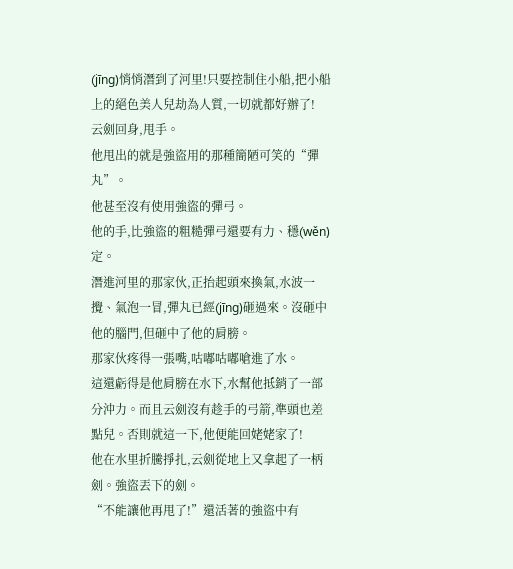(jīng)悄悄潛到了河里!只要控制住小船,把小船上的絕色美人兒劫為人質,一切就都好辦了!
云劍回身,甩手。
他甩出的就是強盜用的那種簡陋可笑的“彈丸”。
他甚至沒有使用強盜的彈弓。
他的手,比強盜的粗糙彈弓還要有力、穩(wěn)定。
潛進河里的那家伙,正抬起頭來換氣,水波一攪、氣泡一冒,彈丸已經(jīng)砸過來。沒砸中他的腦門,但砸中了他的肩膀。
那家伙疼得一張嘴,咕嘟咕嘟嗆進了水。
這還虧得是他肩膀在水下,水幫他抵銷了一部分沖力。而且云劍沒有趁手的弓箭,準頭也差點兒。否則就這一下,他便能回姥姥家了!
他在水里折騰掙扎,云劍從地上又拿起了一柄劍。強盜丟下的劍。
“不能讓他再甩了!”還活著的強盜中有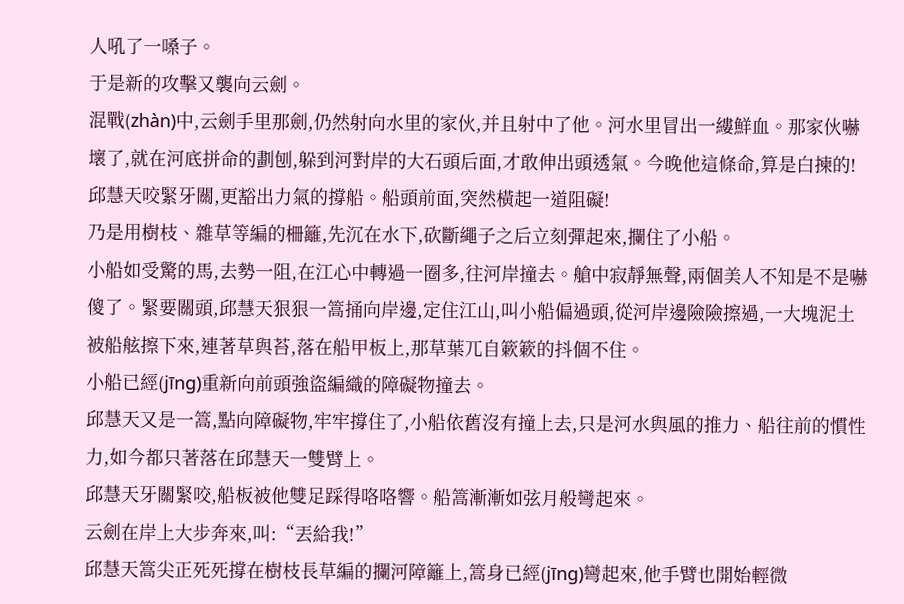人吼了一嗓子。
于是新的攻擊又襲向云劍。
混戰(zhàn)中,云劍手里那劍,仍然射向水里的家伙,并且射中了他。河水里冒出一縷鮮血。那家伙嚇壞了,就在河底拼命的劃刨,躲到河對岸的大石頭后面,才敢伸出頭透氣。今晚他這條命,算是白揀的!
邱慧天咬緊牙關,更豁出力氣的撐船。船頭前面,突然橫起一道阻礙!
乃是用樹枝、雜草等編的柵籬,先沉在水下,砍斷繩子之后立刻彈起來,攔住了小船。
小船如受驚的馬,去勢一阻,在江心中轉過一圈多,往河岸撞去。艙中寂靜無聲,兩個美人不知是不是嚇傻了。緊要關頭,邱慧天狠狠一篙捅向岸邊,定住江山,叫小船偏過頭,從河岸邊險險擦過,一大塊泥土被船舷擦下來,連著草與苔,落在船甲板上,那草葉兀自簌簌的抖個不住。
小船已經(jīng)重新向前頭強盜編織的障礙物撞去。
邱慧天又是一篙,點向障礙物,牢牢撐住了,小船依舊沒有撞上去,只是河水與風的推力、船往前的慣性力,如今都只著落在邱慧天一雙臂上。
邱慧天牙關緊咬,船板被他雙足踩得咯咯響。船篙漸漸如弦月般彎起來。
云劍在岸上大步奔來,叫:“丟給我!”
邱慧天篙尖正死死撐在樹枝長草編的攔河障籬上,篙身已經(jīng)彎起來,他手臂也開始輕微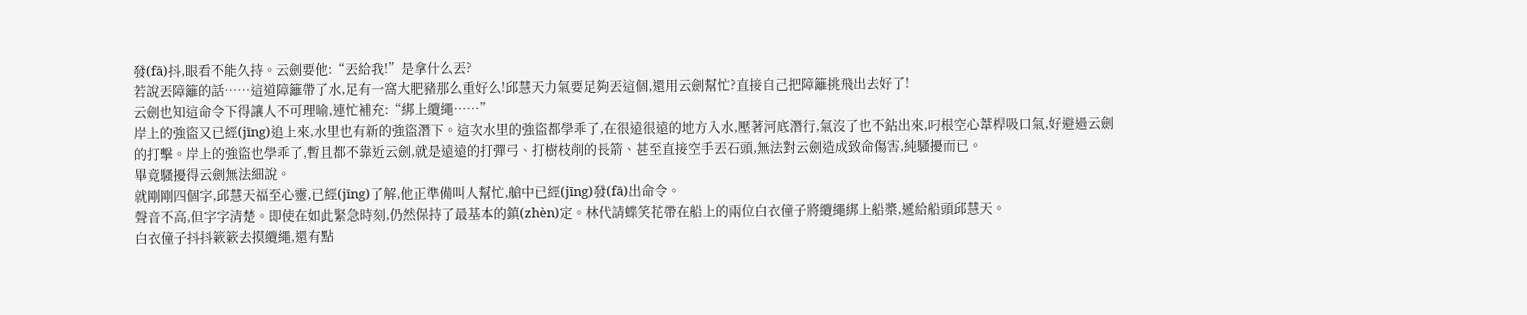發(fā)抖,眼看不能久持。云劍要他:“丟給我!”是拿什么丟?
若說丟障籬的話……這道障籬帶了水,足有一窩大肥豬那么重好么!邱慧天力氣要足夠丟這個,還用云劍幫忙?直接自己把障籬挑飛出去好了!
云劍也知這命令下得讓人不可理喻,連忙補充:“綁上纜繩……”
岸上的強盜又已經(jīng)追上來,水里也有新的強盜潛下。這次水里的強盜都學乖了,在很遠很遠的地方入水,壓著河底潛行,氣沒了也不鉆出來,叼根空心葦桿吸口氣,好避過云劍的打擊。岸上的強盜也學乖了,暫且都不靠近云劍,就是遠遠的打彈弓、打樹枝削的長箭、甚至直接空手丟石頭,無法對云劍造成致命傷害,純騷擾而已。
畢竟騷擾得云劍無法細說。
就剛剛四個字,邱慧天福至心靈,已經(jīng)了解,他正準備叫人幫忙,艙中已經(jīng)發(fā)出命令。
聲音不高,但字字清楚。即使在如此緊急時刻,仍然保持了最基本的鎮(zhèn)定。林代請蝶笑花帶在船上的兩位白衣僮子將纜繩綁上船槳,遞給船頭邱慧天。
白衣僮子抖抖簌簌去摸纜繩,還有點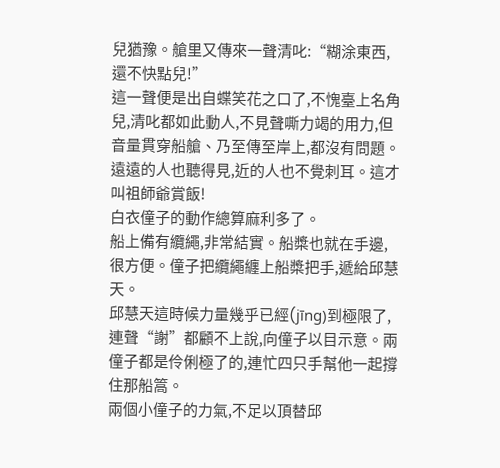兒猶豫。艙里又傳來一聲清叱:“糊涂東西,還不快點兒!”
這一聲便是出自蝶笑花之口了,不愧臺上名角兒,清叱都如此動人,不見聲嘶力竭的用力,但音量貫穿船艙、乃至傳至岸上,都沒有問題。遠遠的人也聽得見,近的人也不覺刺耳。這才叫祖師爺賞飯!
白衣僮子的動作總算麻利多了。
船上備有纜繩,非常結實。船槳也就在手邊,很方便。僮子把纜繩纏上船槳把手,遞給邱慧天。
邱慧天這時候力量幾乎已經(jīng)到極限了,連聲“謝”都顧不上說,向僮子以目示意。兩僮子都是伶俐極了的,連忙四只手幫他一起撐住那船篙。
兩個小僮子的力氣,不足以頂替邱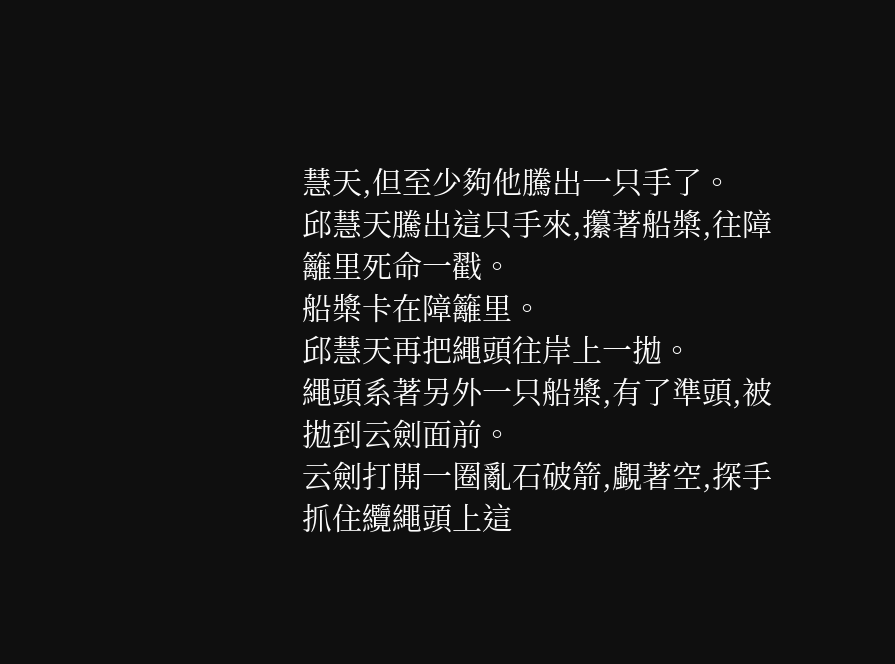慧天,但至少夠他騰出一只手了。
邱慧天騰出這只手來,攥著船槳,往障籬里死命一戳。
船槳卡在障籬里。
邱慧天再把繩頭往岸上一拋。
繩頭系著另外一只船槳,有了準頭,被拋到云劍面前。
云劍打開一圈亂石破箭,覷著空,探手抓住纜繩頭上這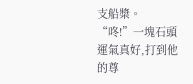支船槳。
“咚!”一塊石頭運氣真好,打到他的尊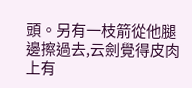頭。另有一枝箭從他腿邊擦過去,云劍覺得皮肉上有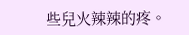些兒火辣辣的疼。